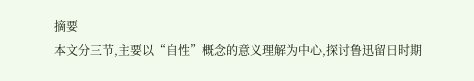摘要
本文分三节,主要以“自性”概念的意义理解为中心,探讨鲁迅留日时期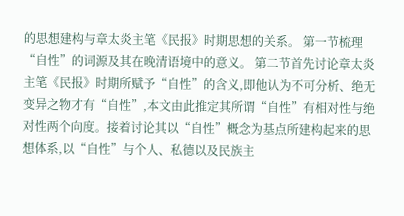的思想建构与章太炎主笔《民报》时期思想的关系。 第一节梳理“自性”的词源及其在晚清语境中的意义。 第二节首先讨论章太炎主笔《民报》时期所赋予“自性”的含义,即他认为不可分析、绝无变异之物才有“自性”,本文由此推定其所谓“自性”有相对性与绝对性两个向度。接着讨论其以“自性”概念为基点所建构起来的思想体系,以“自性”与个人、私德以及民族主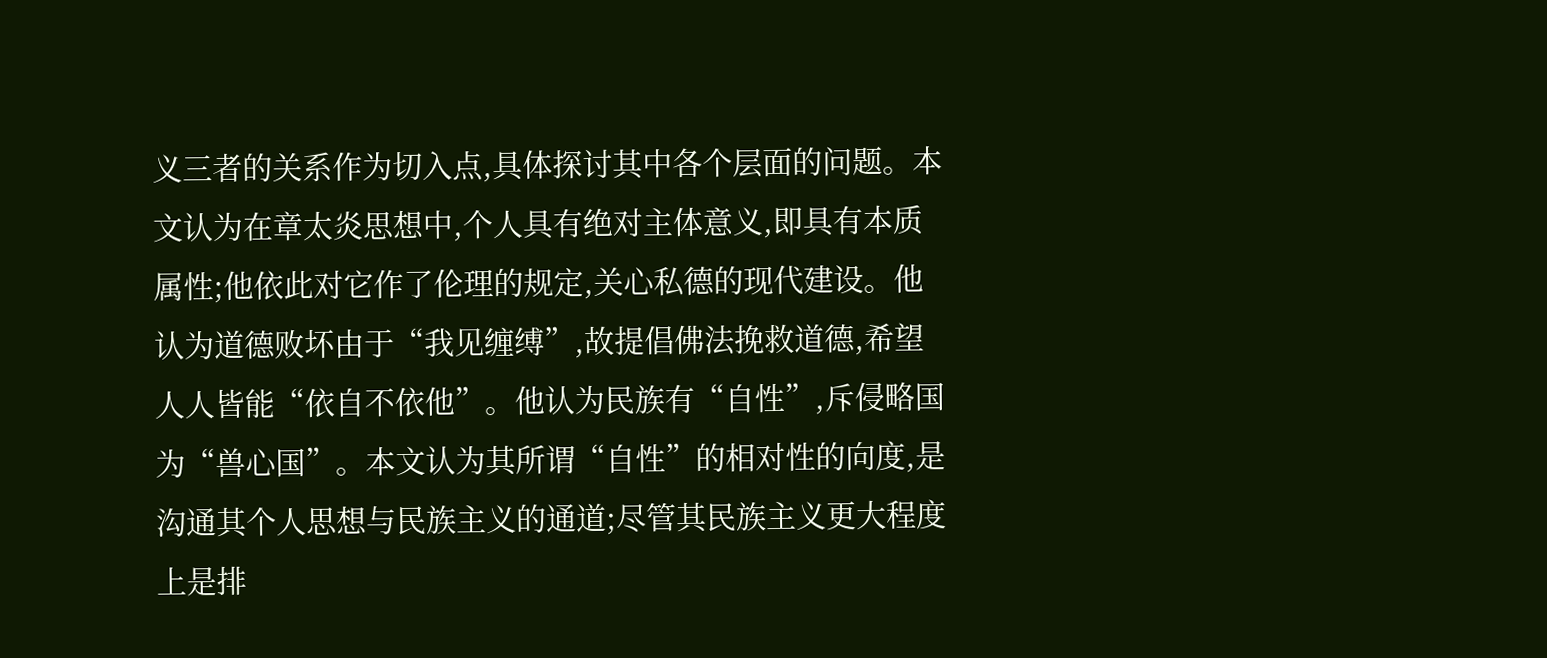义三者的关系作为切入点,具体探讨其中各个层面的问题。本文认为在章太炎思想中,个人具有绝对主体意义,即具有本质属性;他依此对它作了伦理的规定,关心私德的现代建设。他认为道德败坏由于“我见缠缚”,故提倡佛法挽救道德,希望人人皆能“依自不依他”。他认为民族有“自性”,斥侵略国为“兽心国”。本文认为其所谓“自性”的相对性的向度,是沟通其个人思想与民族主义的通道;尽管其民族主义更大程度上是排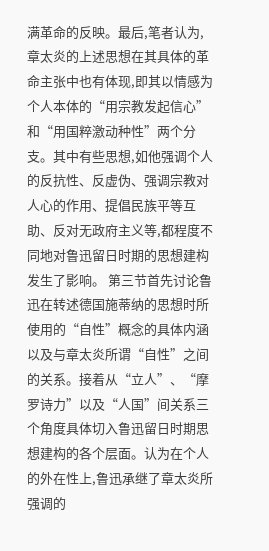满革命的反映。最后,笔者认为,章太炎的上述思想在其具体的革命主张中也有体现,即其以情感为个人本体的“用宗教发起信心”和“用国粹激动种性”两个分支。其中有些思想,如他强调个人的反抗性、反虚伪、强调宗教对人心的作用、提倡民族平等互助、反对无政府主义等,都程度不同地对鲁迅留日时期的思想建构发生了影响。 第三节首先讨论鲁迅在转述德国施蒂纳的思想时所使用的“自性”概念的具体内涵以及与章太炎所谓“自性”之间的关系。接着从“立人”、“摩罗诗力”以及“人国”间关系三个角度具体切入鲁迅留日时期思想建构的各个层面。认为在个人的外在性上,鲁迅承继了章太炎所强调的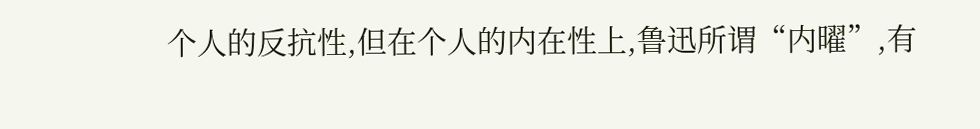个人的反抗性,但在个人的内在性上,鲁迅所谓“内曜”,有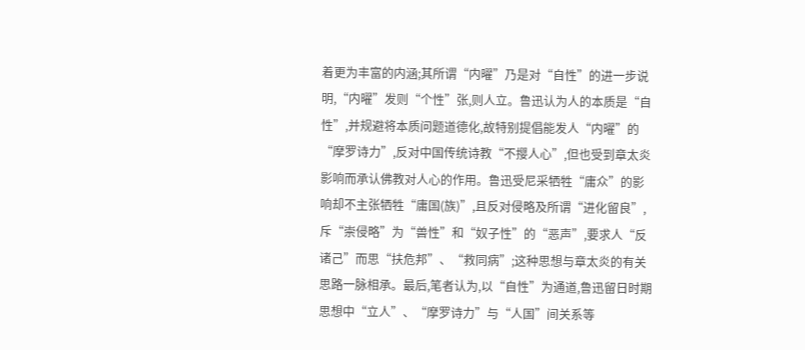着更为丰富的内涵;其所谓“内曜”乃是对“自性”的进一步说明,“内曜”发则“个性”张,则人立。鲁迅认为人的本质是“自性”,并规避将本质问题道德化,故特别提倡能发人“内曜”的“摩罗诗力”,反对中国传统诗教“不撄人心”,但也受到章太炎影响而承认佛教对人心的作用。鲁迅受尼采牺牲“庸众”的影响却不主张牺牲“庸国(族)”,且反对侵略及所谓“进化留良”,斥“崇侵略”为“兽性”和“奴子性”的“恶声”,要求人“反诸己”而思“扶危邦”、“救同病”;这种思想与章太炎的有关思路一脉相承。最后,笔者认为,以“自性”为通道,鲁迅留日时期思想中“立人”、“摩罗诗力”与“人国”间关系等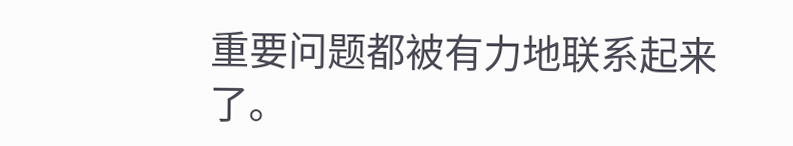重要问题都被有力地联系起来了。